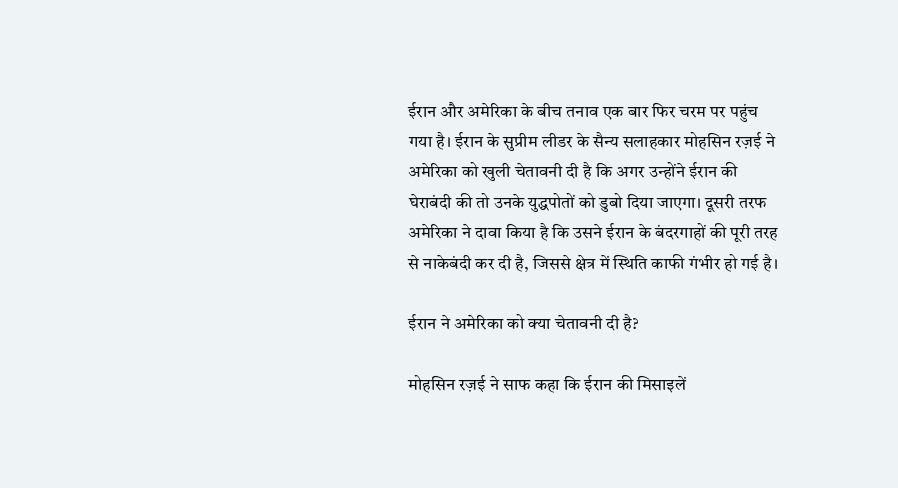ईरान और अमेरिका के बीच तनाव एक बार फिर चरम पर पहुंच गया है। ईरान के सुप्रीम लीडर के सैन्य सलाहकार मोहसिन रज़ई ने अमेरिका को खुली चेतावनी दी है कि अगर उन्होंने ईरान की घेराबंदी की तो उनके युद्धपोतों को डुबो दिया जाएगा। दूसरी तरफ अमेरिका ने दावा किया है कि उसने ईरान के बंदरगाहों की पूरी तरह से नाकेबंदी कर दी है, जिससे क्षेत्र में स्थिति काफी गंभीर हो गई है।

ईरान ने अमेरिका को क्या चेतावनी दी है?

मोहसिन रज़ई ने साफ कहा कि ईरान की मिसाइलें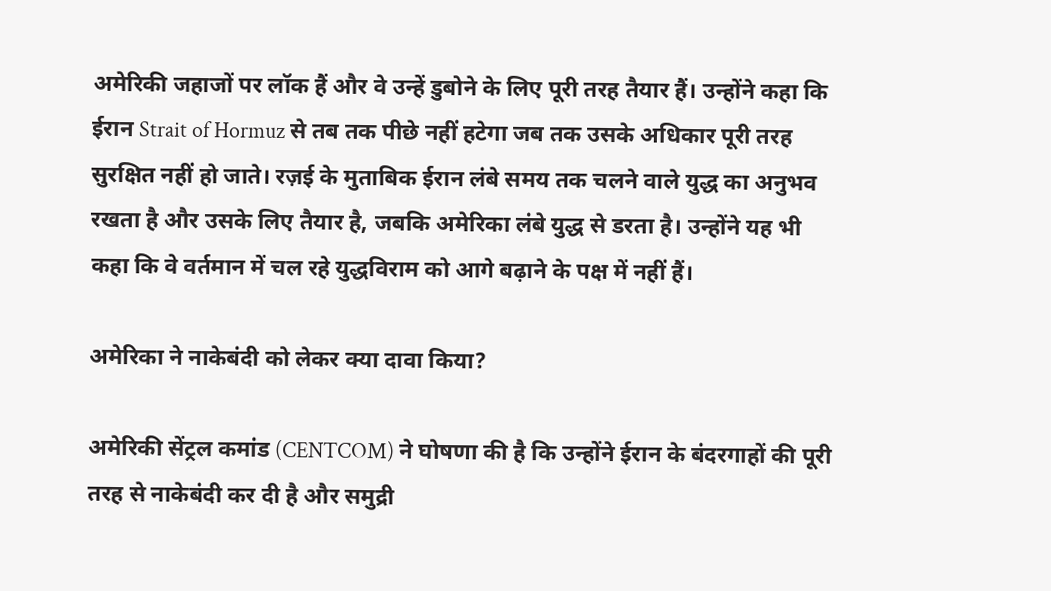अमेरिकी जहाजों पर लॉक हैं और वे उन्हें डुबोने के लिए पूरी तरह तैयार हैं। उन्होंने कहा कि ईरान Strait of Hormuz से तब तक पीछे नहीं हटेगा जब तक उसके अधिकार पूरी तरह सुरक्षित नहीं हो जाते। रज़ई के मुताबिक ईरान लंबे समय तक चलने वाले युद्ध का अनुभव रखता है और उसके लिए तैयार है, जबकि अमेरिका लंबे युद्ध से डरता है। उन्होंने यह भी कहा कि वे वर्तमान में चल रहे युद्धविराम को आगे बढ़ाने के पक्ष में नहीं हैं।

अमेरिका ने नाकेबंदी को लेकर क्या दावा किया?

अमेरिकी सेंट्रल कमांड (CENTCOM) ने घोषणा की है कि उन्होंने ईरान के बंदरगाहों की पूरी तरह से नाकेबंदी कर दी है और समुद्री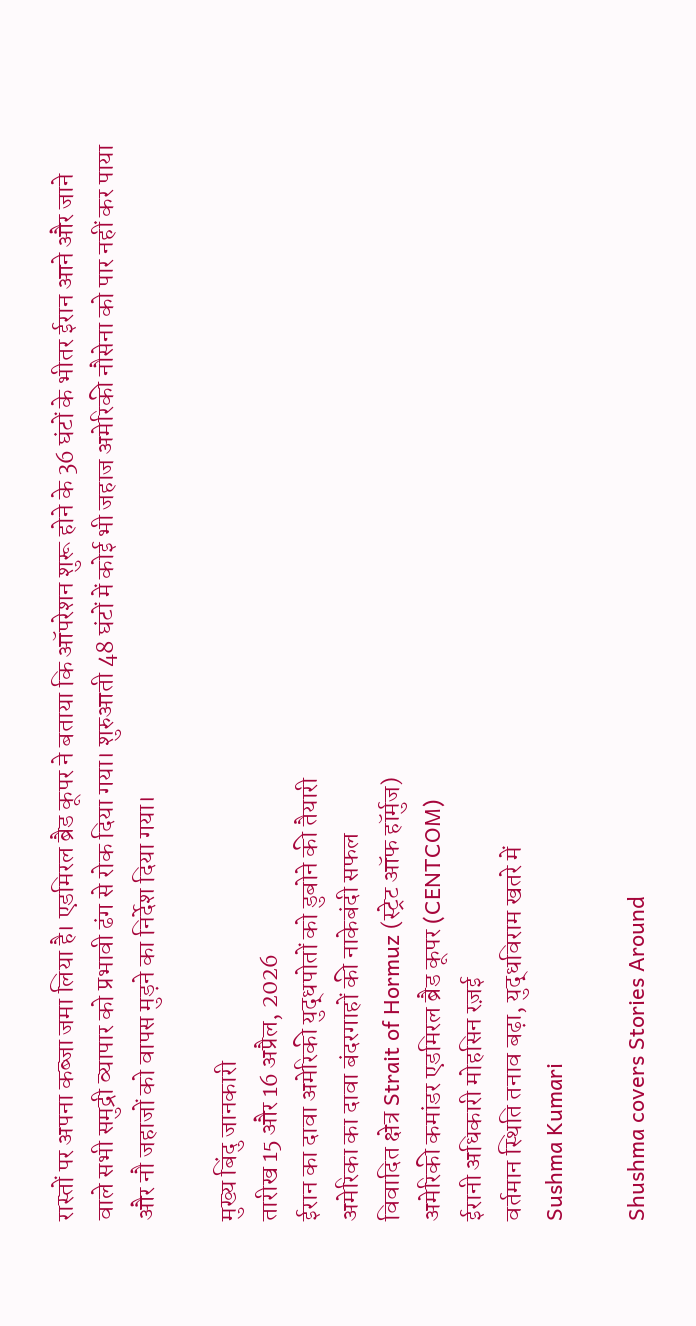रास्तों पर अपना कब्जा जमा लिया है। एडमिरल ब्रैड कूपर ने बताया कि ऑपरेशन शुरू होने के 36 घंटों के भीतर ईरान आने और जाने वाले सभी समुद्री व्यापार को प्रभावी ढंग से रोक दिया गया। शुरुआती 48 घंटों में कोई भी जहाज अमेरिकी नौसेना को पार नहीं कर पाया और नौ जहाजों को वापस मुड़ने का निर्देश दिया गया।

मुख्य बिंदु जानकारी
तारीख 15 और 16 अप्रैल, 2026
ईरान का दावा अमेरिकी युद्धपोतों को डुबोने की तैयारी
अमेरिका का दावा बंदरगाहों की नाकेबंदी सफल
विवादित क्षेत्र Strait of Hormuz (स्ट्रेट ऑफ हॉर्मुज)
अमेरिकी कमांडर एडमिरल ब्रैड कूपर (CENTCOM)
ईरानी अधिकारी मोहसिन रज़ई
वर्तमान स्थिति तनाव बढ़ा, युद्धविराम खतरे में
Sushma Kumari

Shushma covers Stories Around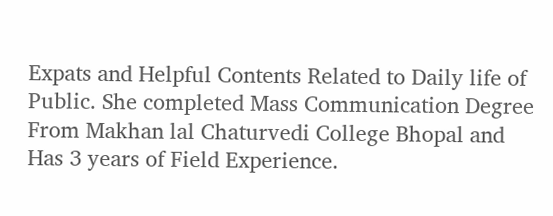Expats and Helpful Contents Related to Daily life of Public. She completed Mass Communication Degree From Makhan lal Chaturvedi College Bhopal and Has 3 years of Field Experience.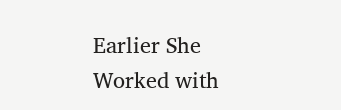Earlier She Worked with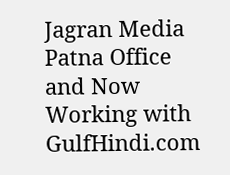Jagran Media Patna Office and Now Working with GulfHindi.com